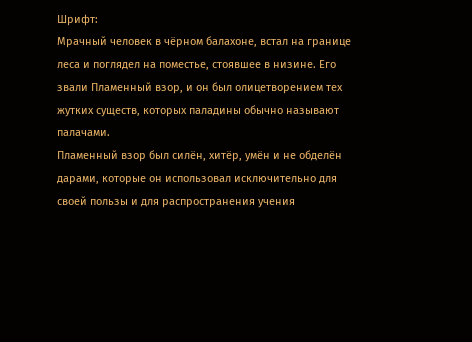Шрифт:
Мрачный человек в чёрном балахоне, встал на границе леса и поглядел на поместье, стоявшее в низине. Его звали Пламенный взор, и он был олицетворением тех жутких существ, которых паладины обычно называют палачами.
Пламенный взор был силён, хитёр, умён и не обделён дарами, которые он использовал исключительно для своей пользы и для распространения учения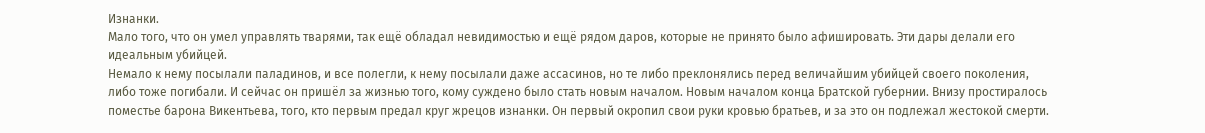Изнанки.
Мало того, что он умел управлять тварями, так ещё обладал невидимостью и ещё рядом даров, которые не принято было афишировать. Эти дары делали его идеальным убийцей.
Немало к нему посылали паладинов, и все полегли, к нему посылали даже ассасинов, но те либо преклонялись перед величайшим убийцей своего поколения, либо тоже погибали. И сейчас он пришёл за жизнью того, кому суждено было стать новым началом. Новым началом конца Братской губернии. Внизу простиралось поместье барона Викентьева, того, кто первым предал круг жрецов изнанки. Он первый окропил свои руки кровью братьев, и за это он подлежал жестокой смерти.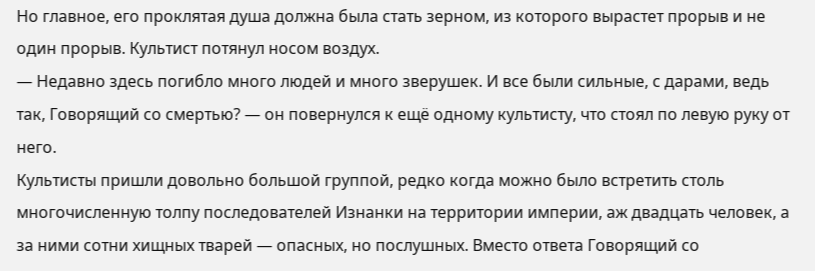Но главное, его проклятая душа должна была стать зерном, из которого вырастет прорыв и не один прорыв. Культист потянул носом воздух.
— Недавно здесь погибло много людей и много зверушек. И все были сильные, с дарами, ведь так, Говорящий со смертью? — он повернулся к ещё одному культисту, что стоял по левую руку от него.
Культисты пришли довольно большой группой, редко когда можно было встретить столь многочисленную толпу последователей Изнанки на территории империи, аж двадцать человек, а за ними сотни хищных тварей — опасных, но послушных. Вместо ответа Говорящий со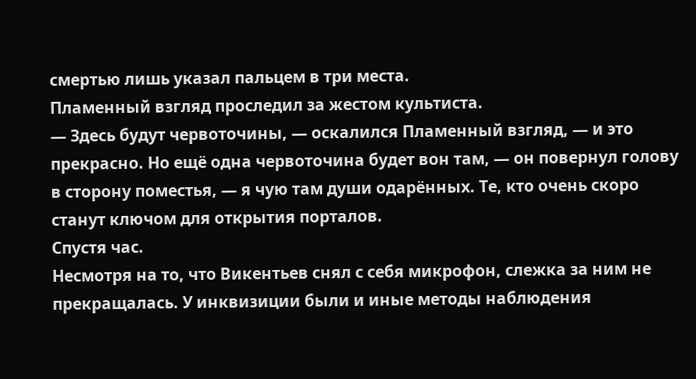смертью лишь указал пальцем в три места.
Пламенный взгляд проследил за жестом культиста.
— Здесь будут червоточины, — оскалился Пламенный взгляд, — и это прекрасно. Но ещё одна червоточина будет вон там, — он повернул голову в сторону поместья, — я чую там души одарённых. Те, кто очень скоро станут ключом для открытия порталов.
Спустя час.
Несмотря на то, что Викентьев снял с себя микрофон, слежка за ним не прекращалась. У инквизиции были и иные методы наблюдения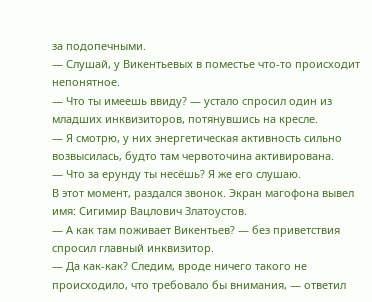за подопечными.
— Слушай, у Викентьевых в поместье что-то происходит непонятное.
— Что ты имеешь ввиду? — устало спросил один из младших инквизиторов, потянувшись на кресле.
— Я смотрю, у них энергетическая активность сильно возвысилась, будто там червоточина активирована.
— Что за ерунду ты несёшь? Я же его слушаю.
В этот момент, раздался звонок. Экран магофона вывел имя: Сигимир Вацлович Златоустов.
— А как там поживает Викентьев? — без приветствия спросил главный инквизитор.
— Да как-как? Следим, вроде ничего такого не происходило, что требовало бы внимания, — ответил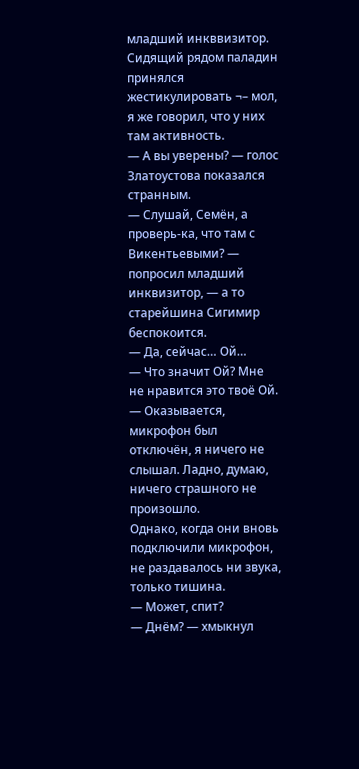младший инкввизитор. Сидящий рядом паладин принялся жестикулировать ¬– мол, я же говорил, что у них там активность.
— А вы уверены? — голос Златоустова показался странным.
— Слушай, Семён, а проверь-ка, что там с Викентьевыми? — попросил младший инквизитор, — а то старейшина Сигимир беспокоится.
— Да, сейчас… Ой…
— Что значит Ой? Мне не нравится это твоё Ой.
— Оказывается, микрофон был отключён, я ничего не слышал. Ладно, думаю, ничего страшного не произошло.
Однако, когда они вновь подключили микрофон, не раздавалось ни звука, только тишина.
— Может, спит?
— Днём? — хмыкнул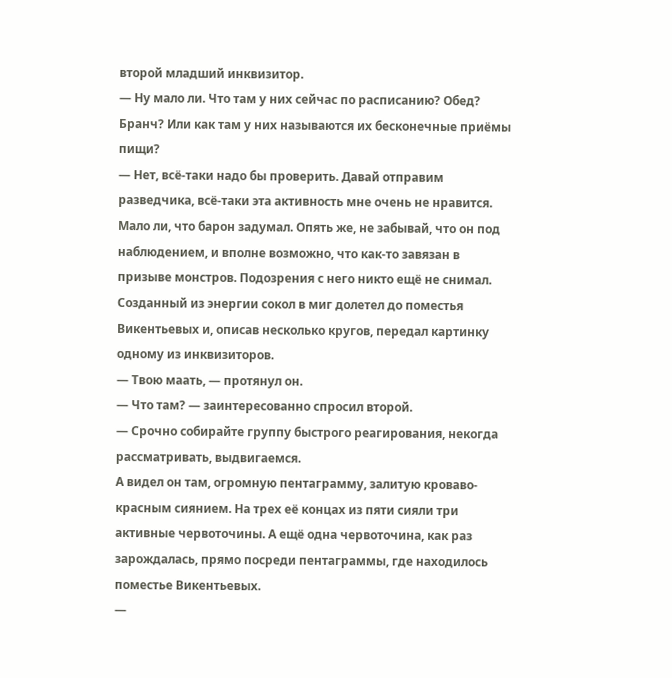второй младший инквизитор.
— Ну мало ли. Что там у них сейчас по расписанию? Обед? Бранч? Или как там у них называются их бесконечные приёмы пищи?
— Нет, всё-таки надо бы проверить. Давай отправим разведчика, всё-таки эта активность мне очень не нравится. Мало ли, что барон задумал. Опять же, не забывай, что он под наблюдением, и вполне возможно, что как-то завязан в призыве монстров. Подозрения с него никто ещё не снимал.
Созданный из энергии сокол в миг долетел до поместья Викентьевых и, описав несколько кругов, передал картинку одному из инквизиторов.
— Твою маать, — протянул он.
— Что там? — заинтересованно спросил второй.
— Срочно собирайте группу быстрого реагирования, некогда рассматривать, выдвигаемся.
А видел он там, огромную пентаграмму, залитую кроваво-красным сиянием. На трех её концах из пяти сияли три активные червоточины. А ещё одна червоточина, как раз зарождалась, прямо посреди пентаграммы, где находилось поместье Викентьевых.
—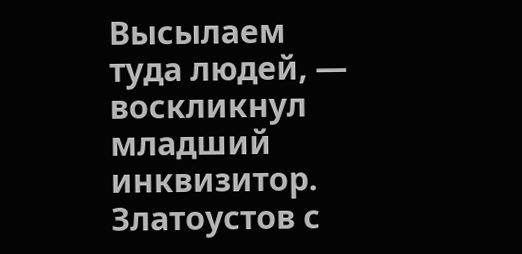Высылаем туда людей, — воскликнул младший инквизитор. Златоустов с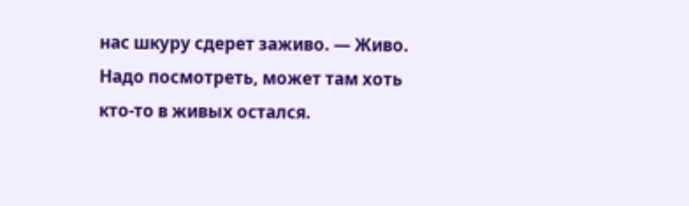нас шкуру сдерет заживо. — Живо. Надо посмотреть, может там хоть кто-то в живых остался.